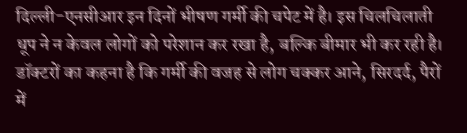दिल्ली-एनसीआर इन दिनों भीषण गर्मी की चपेट में है। इस चिलचिलाती धूप ने न केवल लोगों को परेशान कर रखा है, बल्कि बीमार भी कर रही है। डॉक्टरों का कहना है कि गर्मी की वजह से लोग चक्कर आने, सिरदर्द, पैरों में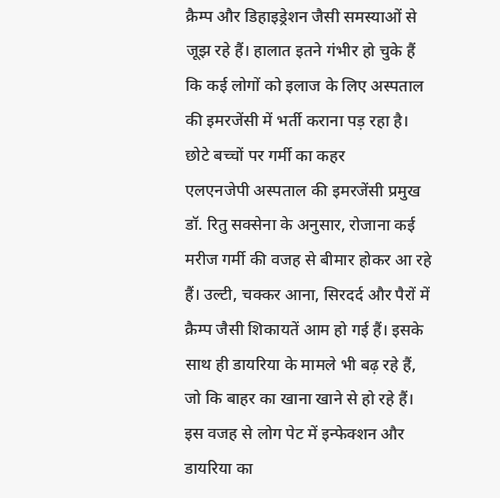क्रैम्प और डिहाइड्रेशन जैसी समस्याओं से जूझ रहे हैं। हालात इतने गंभीर हो चुके हैं कि कई लोगों को इलाज के लिए अस्पताल की इमरजेंसी में भर्ती कराना पड़ रहा है।
छोटे बच्चों पर गर्मी का कहर
एलएनजेपी अस्पताल की इमरजेंसी प्रमुख डॉ. रितु सक्सेना के अनुसार, रोजाना कई मरीज गर्मी की वजह से बीमार होकर आ रहे हैं। उल्टी, चक्कर आना, सिरदर्द और पैरों में क्रैम्प जैसी शिकायतें आम हो गई हैं। इसके साथ ही डायरिया के मामले भी बढ़ रहे हैं, जो कि बाहर का खाना खाने से हो रहे हैं। इस वजह से लोग पेट में इन्फेक्शन और डायरिया का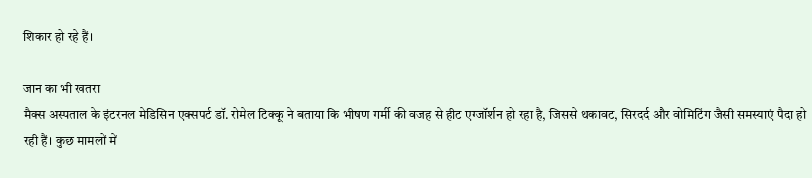शिकार हो रहे हैं।

जान का भी खतरा
मैक्स अस्पताल के इंटरनल मेडिसिन एक्सपर्ट डॉ. रोमेल टिक्कू ने बताया कि भीषण गर्मी की वजह से हीट एग्जॉर्शन हो रहा है, जिससे थकावट, सिरदर्द और वोमिटिंग जैसी समस्याएं पैदा हो रही हैं। कुछ मामलों में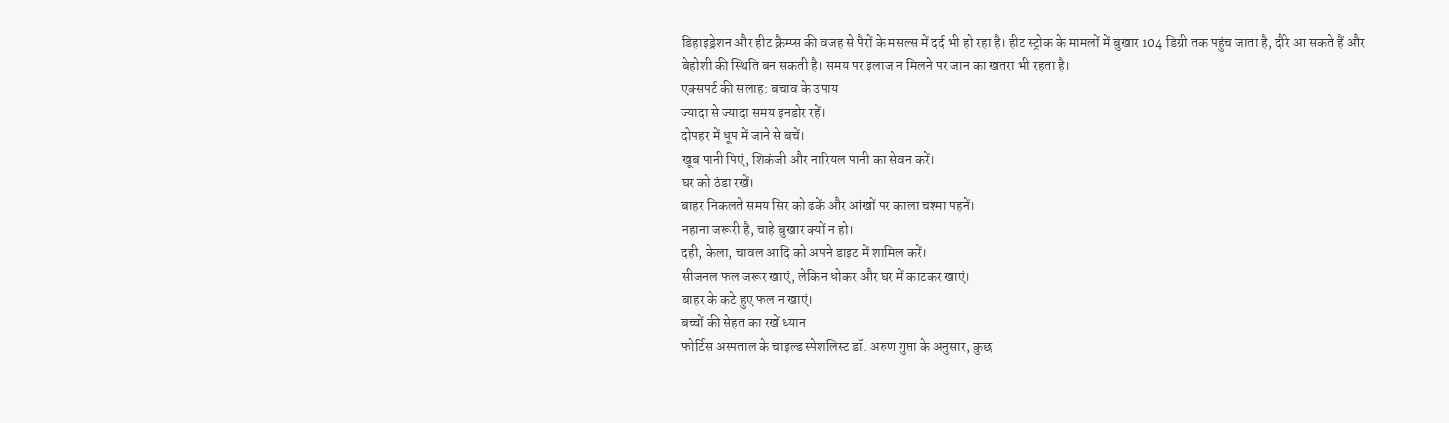डिहाइड्रेशन और हीट क्रैम्प्स की वजह से पैरों के मसल्स में दर्द भी हो रहा है। हीट स्ट्रोक के मामलों में बुखार 104 डिग्री तक पहुंच जाता है, दौरे आ सकते हैं और बेहोशी की स्थिति बन सकती है। समय पर इलाज न मिलने पर जान का खतरा भी रहता है।
एक्सपर्ट की सलाह: बचाव के उपाय
ज्यादा से ज्यादा समय इनडोर रहें।
दोपहर में धूप में जाने से बचें।
खूब पानी पिएं, शिकंजी और नारियल पानी का सेवन करें।
घर को ठंडा रखें।
बाहर निकलते समय सिर को ढकें और आंखों पर काला चश्मा पहनें।
नहाना जरूरी है, चाहे बुखार क्यों न हो।
दही, केला, चावल आदि को अपने डाइट में शामिल करें।
सीजनल फल जरूर खाएं, लेकिन धोकर और घर में काटकर खाएं।
बाहर के कटे हुए फल न खाएं।
बच्चों की सेहत का रखें ध्यान
फोर्टिस अस्पताल के चाइल्ड स्पेशलिस्ट डॉ. अरुण गुप्ता के अनुसार, कुछ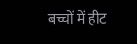बच्चों में हीट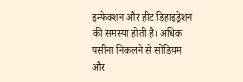इन्फेक्शन और हीट डिहाइड्रेशन की समस्या होती है। अधिक पसीना निकलने से सोडियम और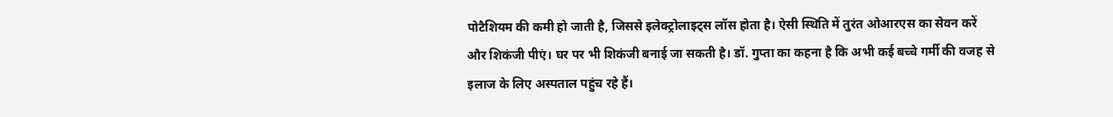पोटैशियम की कमी हो जाती है, जिससे इलेक्ट्रोलाइट्स लॉस होता है। ऐसी स्थिति में तुरंत ओआरएस का सेवन करें और शिकंजी पीएं। घर पर भी शिकंजी बनाई जा सकती है। डॉ. गुप्ता का कहना है कि अभी कई बच्चे गर्मी की वजह से इलाज के लिए अस्पताल पहुंच रहे हैं।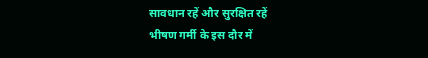सावधान रहें और सुरक्षित रहें
भीषण गर्मी के इस दौर में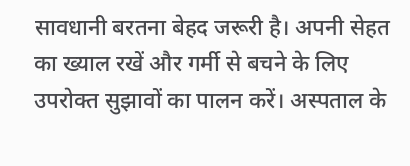सावधानी बरतना बेहद जरूरी है। अपनी सेहत का ख्याल रखें और गर्मी से बचने के लिए उपरोक्त सुझावों का पालन करें। अस्पताल के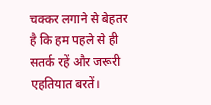चक्कर लगाने से बेहतर है कि हम पहले से ही सतर्क रहें और जरूरी एहतियात बरतें।